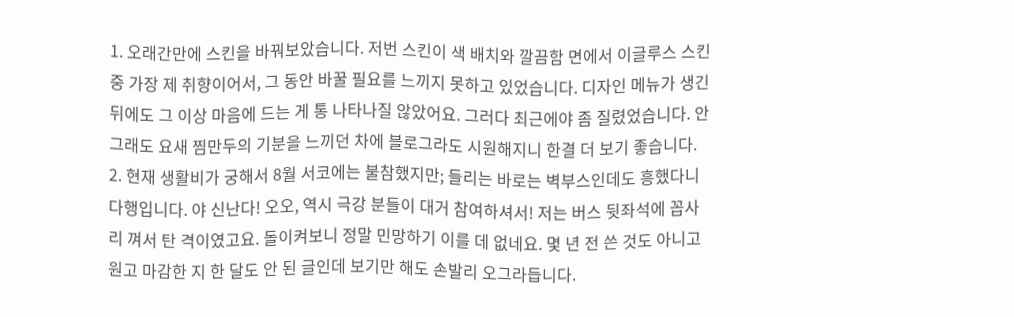1. 오래간만에 스킨을 바꿔보았습니다. 저번 스킨이 색 배치와 깔끔함 면에서 이글루스 스킨 중 가장 제 취향이어서, 그 동안 바꿀 필요를 느끼지 못하고 있었습니다. 디자인 메뉴가 생긴 뒤에도 그 이상 마음에 드는 게 통 나타나질 않았어요. 그러다 최근에야 좀 질렸었습니다. 안 그래도 요새 찜만두의 기분을 느끼던 차에 블로그라도 시원해지니 한결 더 보기 좋습니다.
2. 현재 생활비가 궁해서 8월 서코에는 불참했지만; 들리는 바로는 벽부스인데도 흥했다니 다행입니다. 야 신난다! 오오, 역시 극강 분들이 대거 참여하셔서! 저는 버스 뒷좌석에 꼽사리 껴서 탄 격이였고요. 돌이켜보니 정말 민망하기 이를 데 없네요. 몇 년 전 쓴 것도 아니고 원고 마감한 지 한 달도 안 된 글인데 보기만 해도 손발리 오그라듭니다.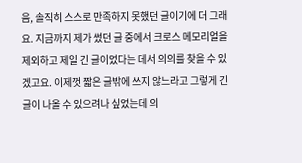음, 솔직히 스스로 만족하지 못했던 글이기에 더 그래요. 지금까지 제가 썼던 글 중에서 크로스 메모리얼을 제외하고 제일 긴 글이었다는 데서 의의를 찾을 수 있겠고요. 이제껏 짧은 글밖에 쓰지 않느라고 그렇게 긴 글이 나올 수 있으려나 싶었는데 의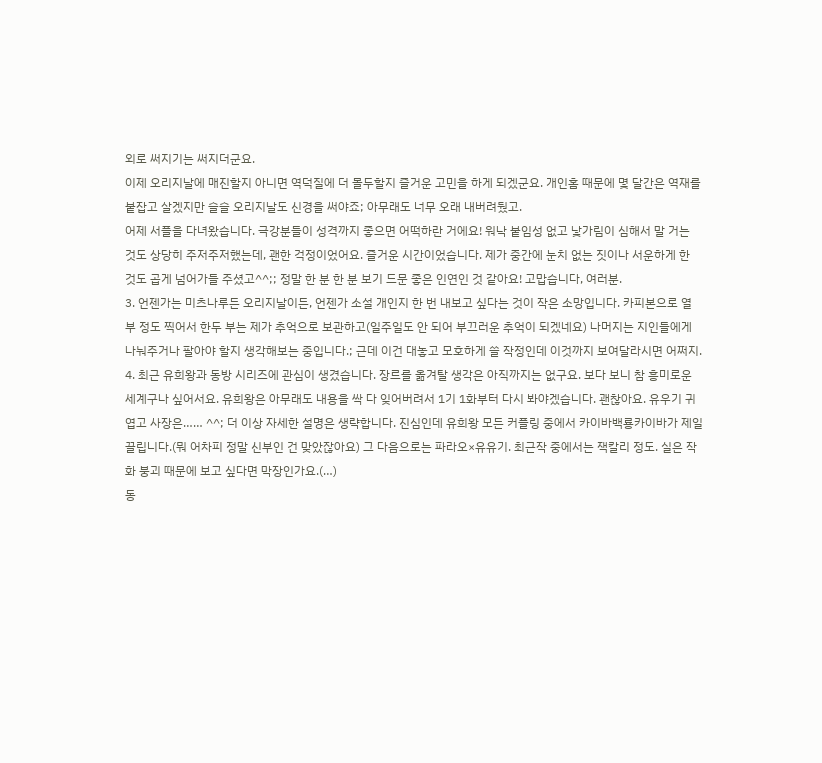외로 써지기는 써지더군요.
이제 오리지날에 매진할지 아니면 역덕질에 더 몰두할지 즐거운 고민을 하게 되겠군요. 개인홈 때문에 몇 달간은 역재를 붙잡고 살겠지만 슬슬 오리지날도 신경을 써야죠; 아무래도 너무 오래 내버려뒀고.
어제 서플을 다녀왔습니다. 극강분들이 성격까지 좋으면 어떡하란 거에요! 워낙 붙임성 없고 낯가림이 심해서 말 거는 것도 상당히 주저주저했는데, 괜한 걱정이었어요. 즐거운 시간이었습니다. 제가 중간에 눈치 없는 짓이나 서운하게 한 것도 곱게 넘어가들 주셨고^^;; 정말 한 분 한 분 보기 드문 좋은 인연인 것 같아요! 고맙습니다, 여러분.
3. 언젠가는 미츠나루든 오리지날이든, 언젠가 소설 개인지 한 번 내보고 싶다는 것이 작은 소망입니다. 카피본으로 열 부 정도 찍어서 한두 부는 제가 추억으로 보관하고(일주일도 안 되어 부끄러운 추억이 되겠네요) 나머지는 지인들에게 나눠주거나 팔아야 할지 생각해보는 중입니다.; 근데 이건 대놓고 모호하게 쓸 작정인데 이것까지 보여달라시면 어쩌지.
4. 최근 유희왕과 동방 시리즈에 관심이 생겼습니다. 장르를 옮겨탈 생각은 아직까지는 없구요. 보다 보니 참 흥미로운 세계구나 싶어서요. 유희왕은 아무래도 내용을 싹 다 잊어버려서 1기 1화부터 다시 봐야겠습니다. 괜찮아요. 유우기 귀엽고 사장은…… ^^; 더 이상 자세한 설명은 생략합니다. 진심인데 유희왕 모든 커플링 중에서 카이바백룡카이바가 제일 끌립니다.(뭐 어차피 정말 신부인 건 맞았잖아요) 그 다음으로는 파라오×유유기. 최근작 중에서는 잭칼리 정도. 실은 작화 붕괴 때문에 보고 싶다면 막장인가요.(…)
동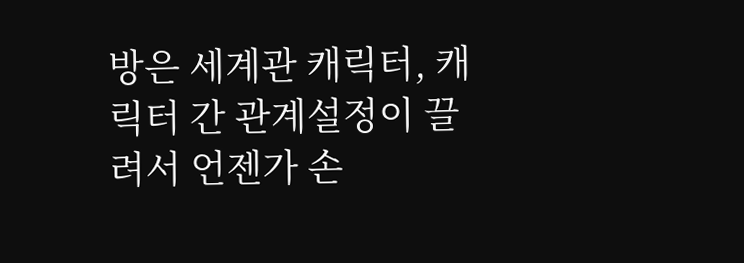방은 세계관 캐릭터, 캐릭터 간 관계설정이 끌려서 언젠가 손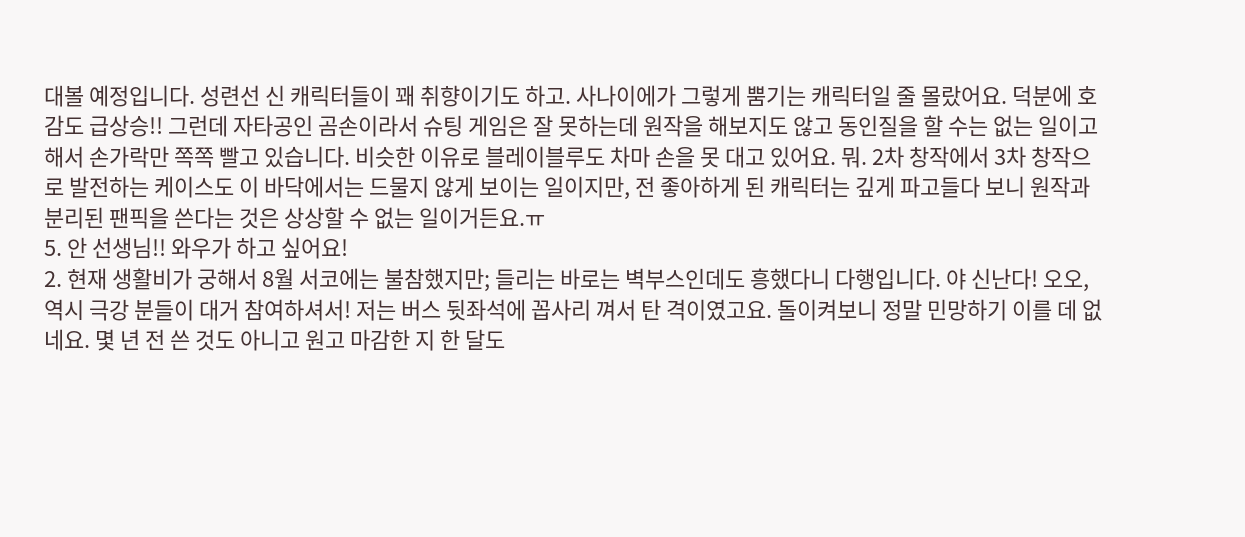대볼 예정입니다. 성련선 신 캐릭터들이 꽤 취향이기도 하고. 사나이에가 그렇게 뿜기는 캐릭터일 줄 몰랐어요. 덕분에 호감도 급상승!! 그런데 자타공인 곰손이라서 슈팅 게임은 잘 못하는데 원작을 해보지도 않고 동인질을 할 수는 없는 일이고 해서 손가락만 쪽쪽 빨고 있습니다. 비슷한 이유로 블레이블루도 차마 손을 못 대고 있어요. 뭐. 2차 창작에서 3차 창작으로 발전하는 케이스도 이 바닥에서는 드물지 않게 보이는 일이지만, 전 좋아하게 된 캐릭터는 깊게 파고들다 보니 원작과 분리된 팬픽을 쓴다는 것은 상상할 수 없는 일이거든요.ㅠ
5. 안 선생님!! 와우가 하고 싶어요!
2. 현재 생활비가 궁해서 8월 서코에는 불참했지만; 들리는 바로는 벽부스인데도 흥했다니 다행입니다. 야 신난다! 오오, 역시 극강 분들이 대거 참여하셔서! 저는 버스 뒷좌석에 꼽사리 껴서 탄 격이였고요. 돌이켜보니 정말 민망하기 이를 데 없네요. 몇 년 전 쓴 것도 아니고 원고 마감한 지 한 달도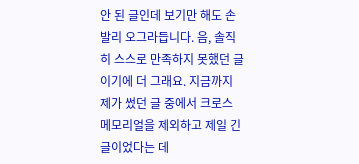안 된 글인데 보기만 해도 손발리 오그라듭니다. 음, 솔직히 스스로 만족하지 못했던 글이기에 더 그래요. 지금까지 제가 썼던 글 중에서 크로스 메모리얼을 제외하고 제일 긴 글이었다는 데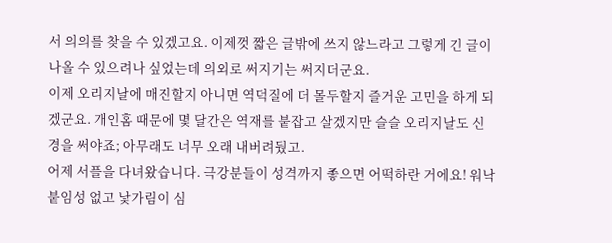서 의의를 찾을 수 있겠고요. 이제껏 짧은 글밖에 쓰지 않느라고 그렇게 긴 글이 나올 수 있으려나 싶었는데 의외로 써지기는 써지더군요.
이제 오리지날에 매진할지 아니면 역덕질에 더 몰두할지 즐거운 고민을 하게 되겠군요. 개인홈 때문에 몇 달간은 역재를 붙잡고 살겠지만 슬슬 오리지날도 신경을 써야죠; 아무래도 너무 오래 내버려뒀고.
어제 서플을 다녀왔습니다. 극강분들이 성격까지 좋으면 어떡하란 거에요! 워낙 붙임성 없고 낯가림이 심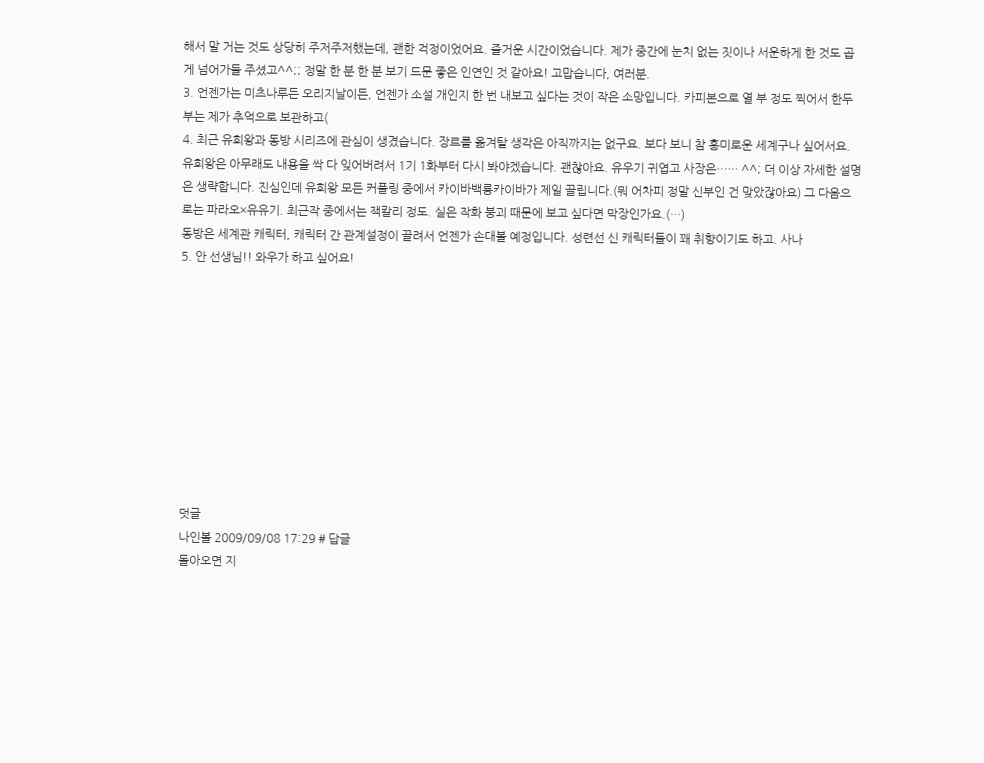해서 말 거는 것도 상당히 주저주저했는데, 괜한 걱정이었어요. 즐거운 시간이었습니다. 제가 중간에 눈치 없는 짓이나 서운하게 한 것도 곱게 넘어가들 주셨고^^;; 정말 한 분 한 분 보기 드문 좋은 인연인 것 같아요! 고맙습니다, 여러분.
3. 언젠가는 미츠나루든 오리지날이든, 언젠가 소설 개인지 한 번 내보고 싶다는 것이 작은 소망입니다. 카피본으로 열 부 정도 찍어서 한두 부는 제가 추억으로 보관하고(
4. 최근 유희왕과 동방 시리즈에 관심이 생겼습니다. 장르를 옮겨탈 생각은 아직까지는 없구요. 보다 보니 참 흥미로운 세계구나 싶어서요. 유희왕은 아무래도 내용을 싹 다 잊어버려서 1기 1화부터 다시 봐야겠습니다. 괜찮아요. 유우기 귀엽고 사장은…… ^^; 더 이상 자세한 설명은 생략합니다. 진심인데 유희왕 모든 커플링 중에서 카이바백룡카이바가 제일 끌립니다.(뭐 어차피 정말 신부인 건 맞았잖아요) 그 다음으로는 파라오×유유기. 최근작 중에서는 잭칼리 정도. 실은 작화 붕괴 때문에 보고 싶다면 막장인가요.(…)
동방은 세계관 캐릭터, 캐릭터 간 관계설정이 끌려서 언젠가 손대볼 예정입니다. 성련선 신 캐릭터들이 꽤 취향이기도 하고. 사나
5. 안 선생님!! 와우가 하고 싶어요!










덧글
나인볼 2009/09/08 17:29 # 답글
돌아오면 지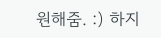원해줌. :) 하지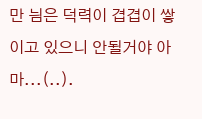만 늼은 덕력이 겹겹이 쌓이고 있으니 안될거야 아마...(..).